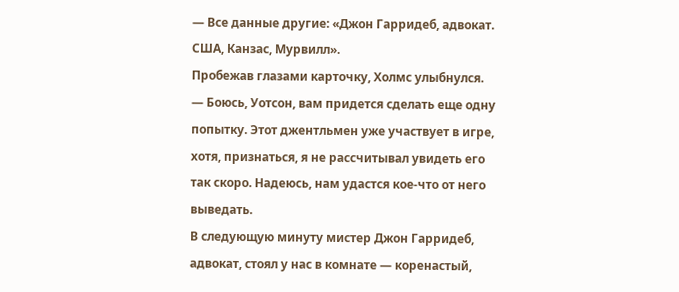— Все данные другие: «Джон Гарридеб, адвокат. США, Канзас, Мурвилл».
Пробежав глазами карточку, Холмс улыбнулся.
— Боюсь, Уотсон, вам придется сделать еще одну попытку. Этот джентльмен уже участвует в игре, хотя, признаться, я не рассчитывал увидеть его так скоро. Надеюсь, нам удастся кое-что от него выведать.
В следующую минуту мистер Джон Гарридеб, адвокат, стоял у нас в комнате — коренастый,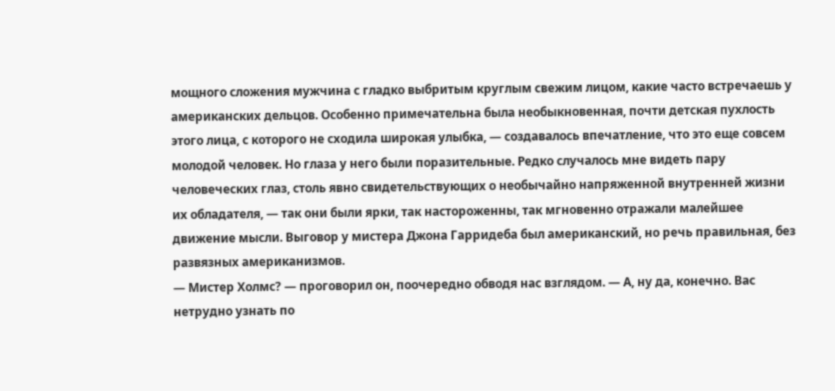мощного сложения мужчина с гладко выбритым круглым свежим лицом, какие часто встречаешь у американских дельцов. Особенно примечательна была необыкновенная, почти детская пухлость этого лица, с которого не сходила широкая улыбка, — создавалось впечатление, что это еще совсем молодой человек. Но глаза у него были поразительные. Редко случалось мне видеть пару человеческих глаз, столь явно свидетельствующих о необычайно напряженной внутренней жизни их обладателя, — так они были ярки, так настороженны, так мгновенно отражали малейшее движение мысли. Выговор у мистера Джона Гарридеба был американский, но речь правильная, без развязных американизмов.
— Мистер Холмс? — проговорил он, поочередно обводя нас взглядом. — А, ну да, конечно. Вас нетрудно узнать по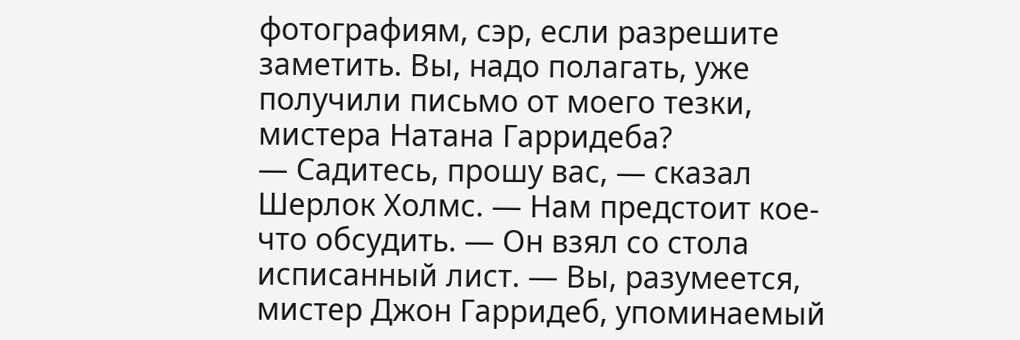фотографиям, сэр, если разрешите заметить. Вы, надо полагать, уже получили письмо от моего тезки, мистера Натана Гарридеба?
— Садитесь, прошу вас, — сказал Шерлок Холмс. — Нам предстоит кое-что обсудить. — Он взял со стола исписанный лист. — Вы, разумеется, мистер Джон Гарридеб, упоминаемый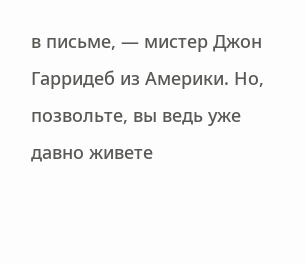в письме, — мистер Джон Гарридеб из Америки. Но, позвольте, вы ведь уже давно живете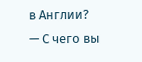в Англии?
— С чего вы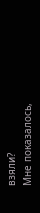взяли?
Мне показалось,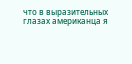что в выразительных глазах американца я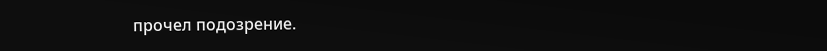прочел подозрение.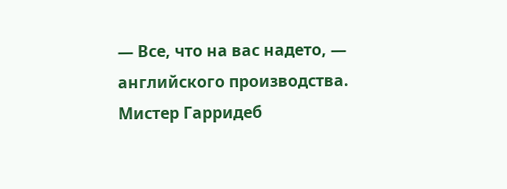— Все, что на вас надето, — английского производства.
Мистер Гарридеб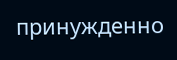принужденно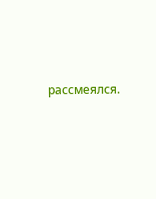рассмеялся.